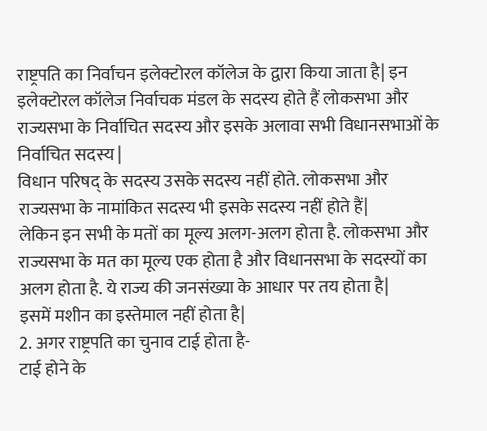राष्ट्रपति का निर्वाचन इलेक्टोरल कॉलेज के द्वारा किया जाता है| इन इलेक्टोरल कॉलेज निर्वाचक मंडल के सदस्य होते हैं लोकसभा और राज्यसभा के निर्वाचित सदस्य और इसके अलावा सभी विधानसभाओं के निर्वाचित सदस्य |
विधान परिषद् के सदस्य उसके सदस्य नहीं होते. लोकसभा और राज्यसभा के नामांकित सदस्य भी इसके सदस्य नहीं होते हैं|
लेकिन इन सभी के मतों का मूल्य अलग-अलग होता है. लोकसभा और राज्यसभा के मत का मूल्य एक होता है और विधानसभा के सदस्यों का अलग होता है. ये राज्य की जनसंख्या के आधार पर तय होता है|
इसमें मशीन का इस्तेमाल नहीं होता है|
2. अगर राष्ट्रपति का चुनाव टाई होता है-
टाई होने के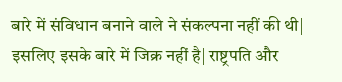बारे में संविधान बनाने वाले ने संकल्पना नहीं की थी| इसलिए इसके बारे में जिक्र नहीं है| राष्ट्रपति और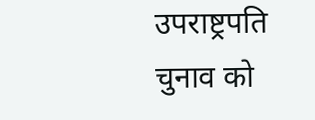उपराष्ट्रपति चुनाव को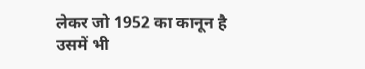लेकर जो 1952 का कानून है उसमें भी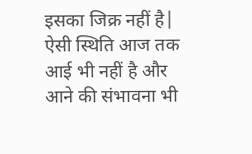इसका जिक्र नहीं है| ऐसी स्थिति आज तक आई भी नहीं है और आने की संभावना भी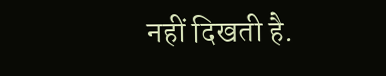नहीं दिखती है.